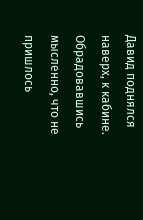Давид поднялся наверх, к кабине. Обрадовавшись мысленно, что не пришлось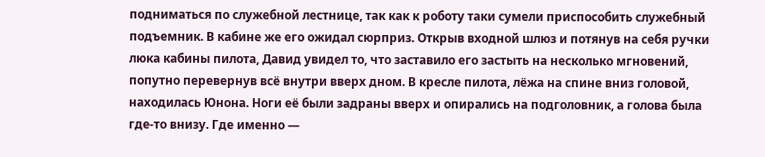подниматься по служебной лестнице, так как к роботу таки сумели приспособить служебный подъемник. В кабине же его ожидал сюрприз. Открыв входной шлюз и потянув на себя ручки люка кабины пилота, Давид увидел то, что заставило его застыть на несколько мгновений, попутно перевернув всё внутри вверх дном. В кресле пилота, лёжа на спине вниз головой, находилась Юнона. Ноги её были задраны вверх и опирались на подголовник, а голова была где-то внизу. Где именно —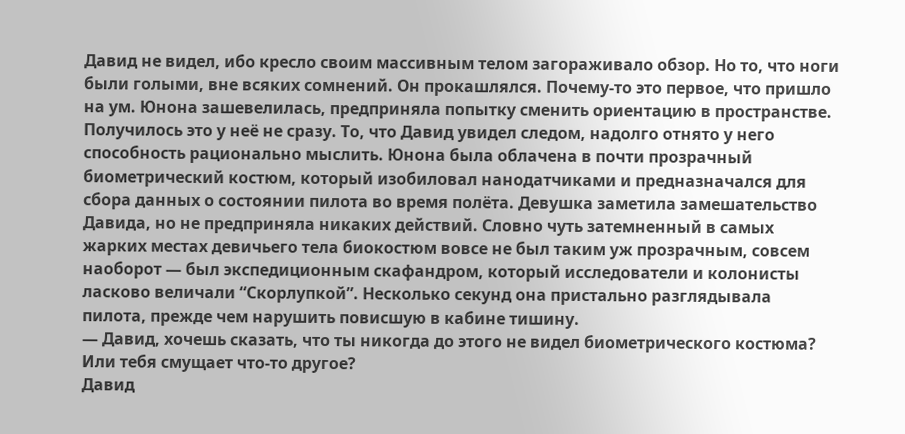Давид не видел, ибо кресло своим массивным телом загораживало обзор. Но то, что ноги были голыми, вне всяких сомнений. Он прокашлялся. Почему-то это первое, что пришло на ум. Юнона зашевелилась, предприняла попытку сменить ориентацию в пространстве. Получилось это у неё не сразу. То, что Давид увидел следом, надолго отнято у него способность рационально мыслить. Юнона была облачена в почти прозрачный биометрический костюм, который изобиловал нанодатчиками и предназначался для сбора данных о состоянии пилота во время полёта. Девушка заметила замешательство Давида, но не предприняла никаких действий. Словно чуть затемненный в самых жарких местах девичьего тела биокостюм вовсе не был таким уж прозрачным, совсем наоборот — был экспедиционным скафандром, который исследователи и колонисты ласково величали “Скорлупкой”. Несколько секунд она пристально разглядывала пилота, прежде чем нарушить повисшую в кабине тишину.
— Давид, хочешь сказать, что ты никогда до этого не видел биометрического костюма? Или тебя смущает что-то другое?
Давид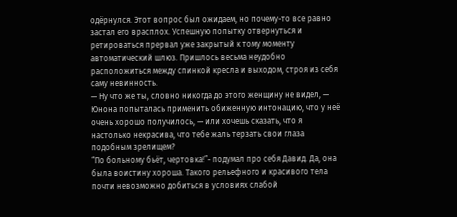одёрнулся. Этот вопрос был ожидаем, но почему-то все равно застал его врасплох. Успешную попытку отвернуться и ретироваться прервал уже закрытый к тому моменту автоматический шлюз. Пришлось весьма неудобно расположиться между спинкой кресла и выходом, строя из себя саму невинность.
— Ну что же ты, словно никогда до этого женщину не видел, — Юнона попыталась применить обиженную интонацию, что у неё очень хорошо получилось, — или хочешь сказать, что я настолько некрасива, что тебе жаль терзать свои глаза подобным зрелищем?
“По больному бьёт, чертовка!”- подумал про себя Давид. Да, она была воистину хороша. Такого рельефного и красивого тела почти невозможно добиться в условиях слабой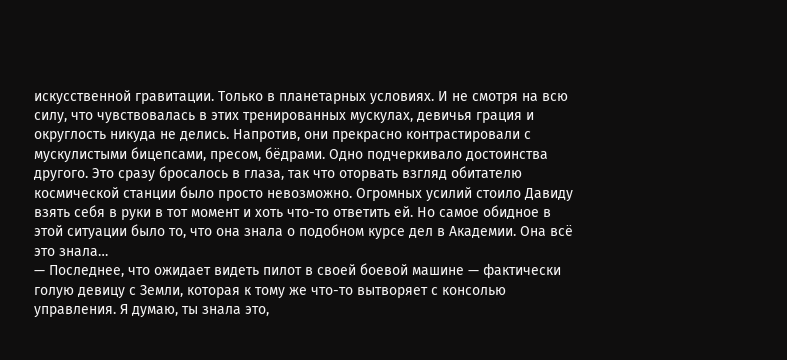искусственной гравитации. Только в планетарных условиях. И не смотря на всю силу, что чувствовалась в этих тренированных мускулах, девичья грация и округлость никуда не делись. Напротив, они прекрасно контрастировали с мускулистыми бицепсами, пресом, бёдрами. Одно подчеркивало достоинства другого. Это сразу бросалось в глаза, так что оторвать взгляд обитателю космической станции было просто невозможно. Огромных усилий стоило Давиду взять себя в руки в тот момент и хоть что-то ответить ей. Но самое обидное в этой ситуации было то, что она знала о подобном курсе дел в Академии. Она всё это знала…
— Последнее, что ожидает видеть пилот в своей боевой машине — фактически голую девицу с Земли, которая к тому же что-то вытворяет с консолью управления. Я думаю, ты знала это,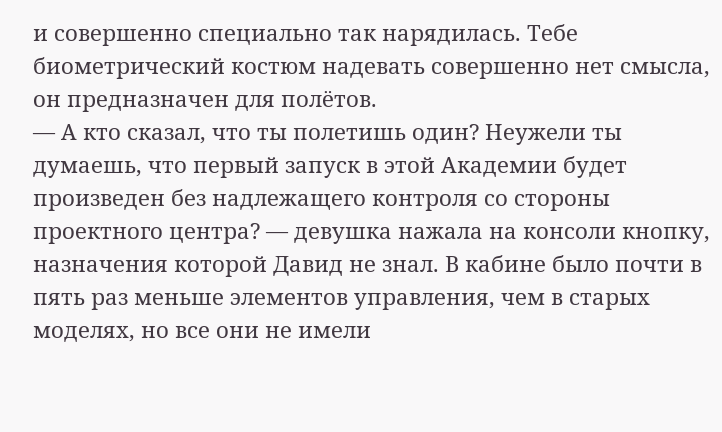и совершенно специально так нарядилась. Тебе биометрический костюм надевать совершенно нет смысла, он предназначен для полётов.
— А кто сказал, что ты полетишь один? Неужели ты думаешь, что первый запуск в этой Академии будет произведен без надлежащего контроля со стороны проектного центра? — девушка нажала на консоли кнопку, назначения которой Давид не знал. В кабине было почти в пять раз меньше элементов управления, чем в старых моделях, но все они не имели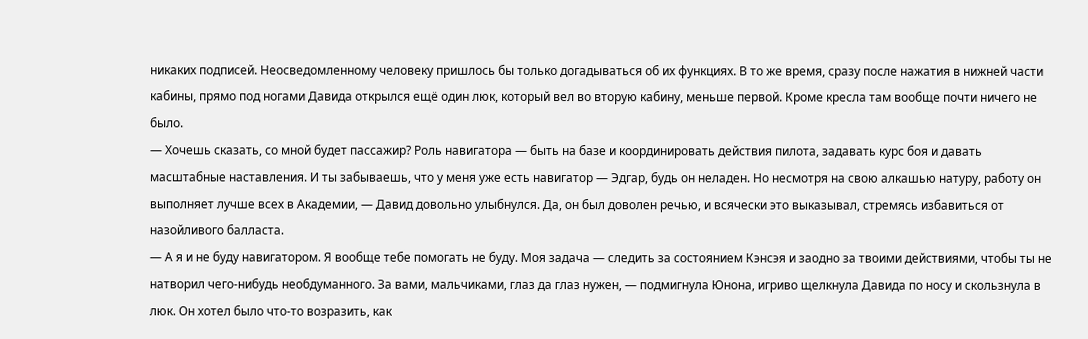никаких подписей. Неосведомленному человеку пришлось бы только догадываться об их функциях. В то же время, сразу после нажатия в нижней части кабины, прямо под ногами Давида открылся ещё один люк, который вел во вторую кабину, меньше первой. Кроме кресла там вообще почти ничего не было.
— Хочешь сказать, со мной будет пассажир? Роль навигатора — быть на базе и координировать действия пилота, задавать курс боя и давать масштабные наставления. И ты забываешь, что у меня уже есть навигатор — Эдгар, будь он неладен. Но несмотря на свою алкашью натуру, работу он выполняет лучше всех в Академии, — Давид довольно улыбнулся. Да, он был доволен речью, и всячески это выказывал, стремясь избавиться от назойливого балласта.
— А я и не буду навигатором. Я вообще тебе помогать не буду. Моя задача — следить за состоянием Кэнсэя и заодно за твоими действиями, чтобы ты не натворил чего-нибудь необдуманного. За вами, мальчиками, глаз да глаз нужен, — подмигнула Юнона, игриво щелкнула Давида по носу и скользнула в люк. Он хотел было что-то возразить, как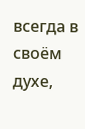всегда в своём духе,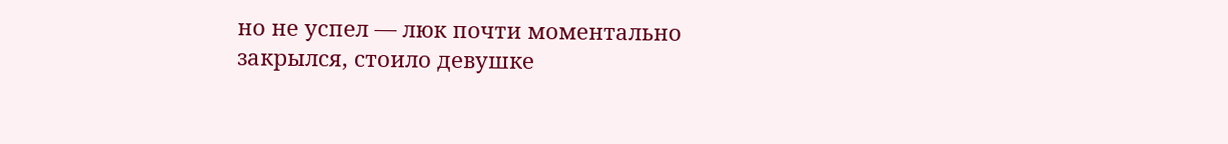но не успел — люк почти моментально закрылся, стоило девушке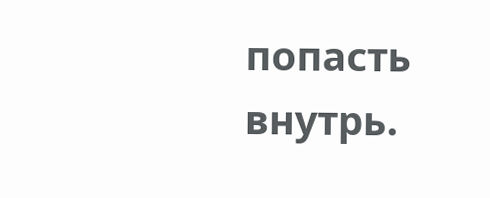попасть внутрь.